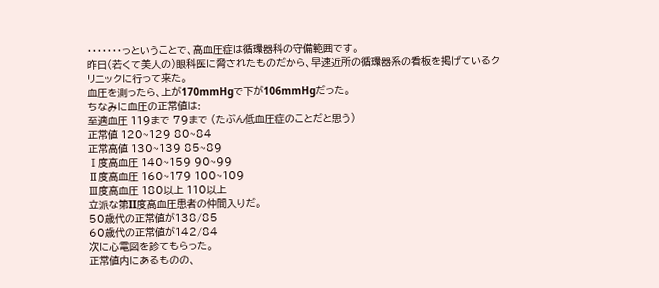・・・・・・・っということで、高血圧症は循環器科の守備範囲です。
昨日(若くて美人の)眼科医に脅されたものだから、早速近所の循環器系の看板を掲げているクリニックに行って来た。
血圧を測ったら、上が170mmHgで下が106mmHgだった。
ちなみに血圧の正常値は:
至適血圧 119まで 79まで (たぶん低血圧症のことだと思う)
正常値 120~129 80~84
正常高値 130~139 85~89
Ⅰ度高血圧 140~159 90~99
Ⅱ度高血圧 160~179 100~109
Ⅲ度高血圧 180以上 110以上
立派な第II度高血圧患者の仲間入りだ。
50歳代の正常値が138/85
60歳代の正常値が142/84
次に心電図を診てもらった。
正常値内にあるものの、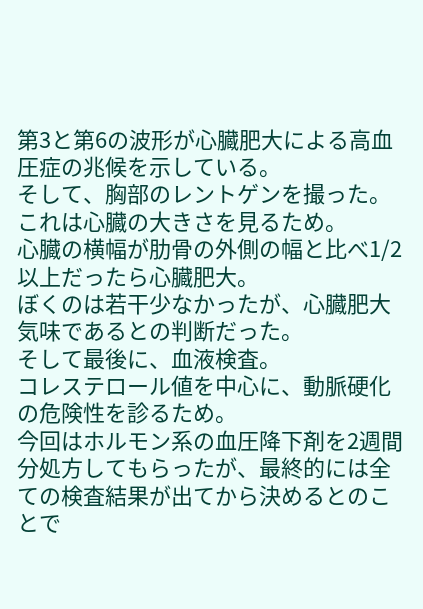第3と第6の波形が心臓肥大による高血圧症の兆候を示している。
そして、胸部のレントゲンを撮った。
これは心臓の大きさを見るため。
心臓の横幅が肋骨の外側の幅と比べ1/2以上だったら心臓肥大。
ぼくのは若干少なかったが、心臓肥大気味であるとの判断だった。
そして最後に、血液検査。
コレステロール値を中心に、動脈硬化の危険性を診るため。
今回はホルモン系の血圧降下剤を2週間分処方してもらったが、最終的には全ての検査結果が出てから決めるとのことで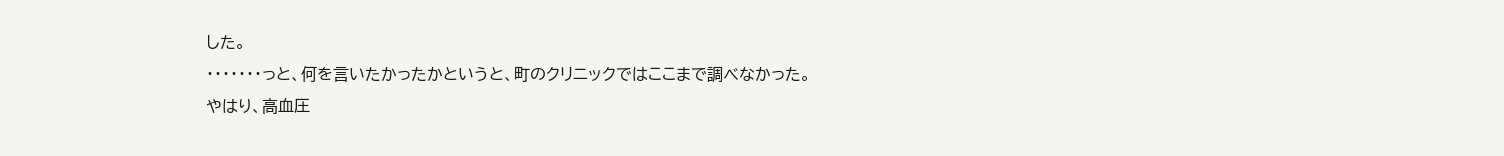した。
・・・・・・・っと、何を言いたかったかというと、町のクリニックではここまで調べなかった。
やはり、高血圧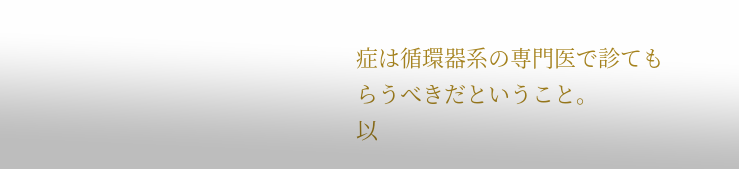症は循環器系の専門医で診てもらうべきだということ。
以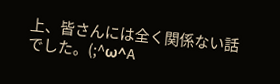上、皆さんには全く関係ない話でした。(;^ω^A